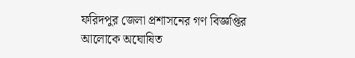ফরিদপুর জেলা প্রশাসনের গণ বিজ্ঞপ্তির আলোকে অঘোষিত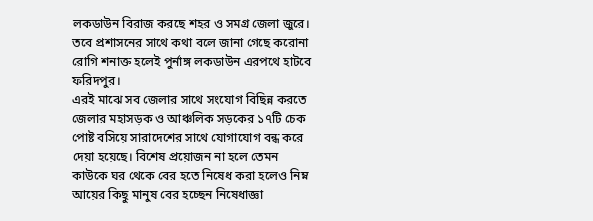লকডাউন বিরাজ করছে শহর ও সমগ্র জেলা জুরে। তবে প্রশাসনের সাথে কথা বলে জানা গেছে করোনা রোগি শনাক্ত হলেই পুর্নাঙ্গ লকডাউন এরপথে হাটবে ফরিদপুর।
এরই মাঝে সব জেলার সাথে সংযোগ বিছিন্ন করতে জেলার মহাসড়ক ও আঞ্চলিক সড়কের ১৭টি চেক পোষ্ট বসিয়ে সারাদেশের সাথে যোগাযোগ বন্ধ করে দেয়া হয়েছে। বিশেষ প্রয়োজন না হলে তেমন কাউকে ঘর থেকে বের হতে নিষেধ করা হলেও নিম্ন আয়ের কিছু মানুষ বের হচ্ছেন নিষেধাজ্ঞা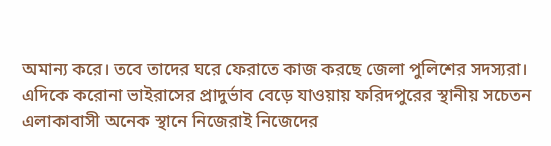অমান্য করে। তবে তাদের ঘরে ফেরাতে কাজ করছে জেলা পুলিশের সদস্যরা।
এদিকে করোনা ভাইরাসের প্রাদুর্ভাব বেড়ে যাওয়ায় ফরিদপুরের স্থানীয় সচেতন এলাকাবাসী অনেক স্থানে নিজেরাই নিজেদের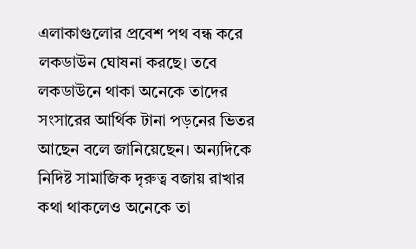এলাকাগুলোর প্রবেশ পথ বন্ধ করে লকডাউন ঘোষনা করছে। তবে লকডাউনে থাকা অনেকে তাদের সংসারের আর্থিক টানা পড়নের ভিতর আছেন বলে জানিয়েছেন। অন্যদিকে নিদিষ্ট সামাজিক দৃরুত্ব বজায় রাখার কথা থাকলেও অনেকে তা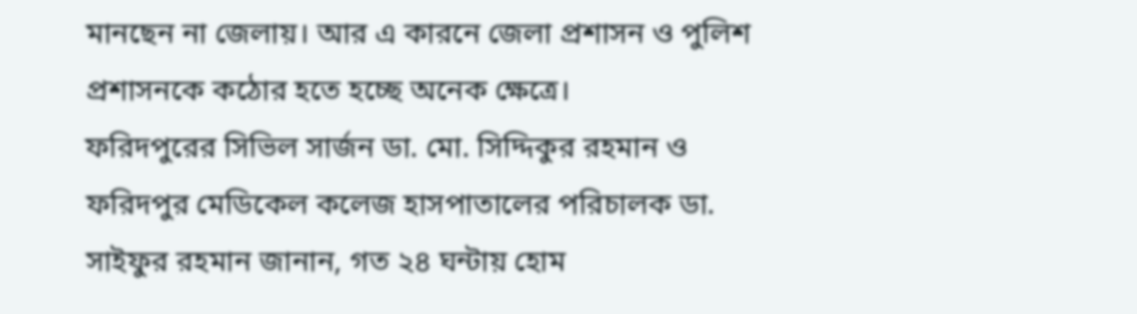মানছেন না জেলায়। আর এ কারনে জেলা প্রশাসন ও পুলিশ প্রশাসনকে কঠোর হতে হচ্ছে অনেক ক্ষেত্রে।
ফরিদপুরের সিভিল সার্জন ডা. মো. সিদ্দিকুর রহমান ও ফরিদপুর মেডিকেল কলেজ হাসপাতালের পরিচালক ডা. সাইফুর রহমান জানান, গত ২৪ ঘন্টায় হোম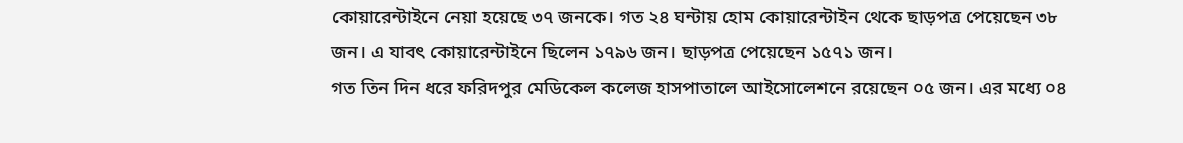কোয়ারেন্টাইনে নেয়া হয়েছে ৩৭ জনকে। গত ২৪ ঘন্টায় হোম কোয়ারেন্টাইন থেকে ছাড়পত্র পেয়েছেন ৩৮ জন। এ যাবৎ কোয়ারেন্টাইনে ছিলেন ১৭৯৬ জন। ছাড়পত্র পেয়েছেন ১৫৭১ জন।
গত তিন দিন ধরে ফরিদপুর মেডিকেল কলেজ হাসপাতালে আইসোলেশনে রয়েছেন ০৫ জন। এর মধ্যে ০৪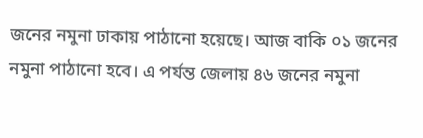জনের নমুনা ঢাকায় পাঠানো হয়েছে। আজ বাকি ০১ জনের নমুনা পাঠানো হবে। এ পর্যন্ত জেলায় ৪৬ জনের নমুনা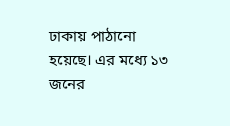ঢাকায় পাঠানো হয়েছে। এর মধ্যে ১৩ জনের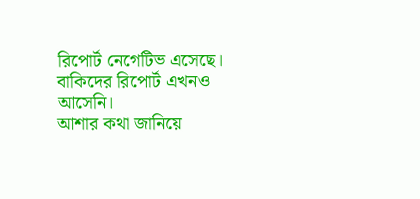রিপোর্ট নেগেটিভ এসেছে। বাকিদের রিপোর্ট এখনও আসেনি।
আশার কথা জানিয়ে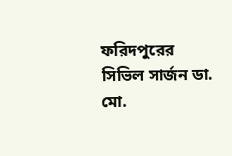ফরিদপুরের সিভিল সার্জন ডা. মো.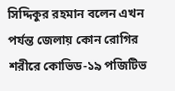সিদ্দিকুর রহমান বলেন এখন পর্যন্ত জেলায় কোন রোগির শরীরে কোভিড-১৯ পজিটিভ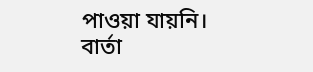পাওয়া যায়নি।
বার্তা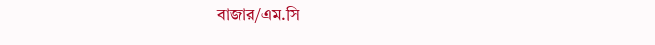বাজার/এম.সি